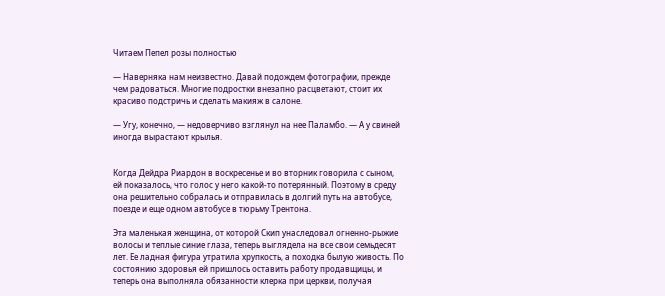Читаем Пепел розы полностью

— Наверняка нам неизвестно. Давай подождем фотографии, прежде чем радоваться. Многие подростки внезапно расцветают, стоит их красиво подстричь и сделать макияж в салоне.

— Угу, конечно, — недоверчиво взглянул на нее Паламбо. — А у свиней иногда вырастают крылья.


Когда Дейдра Риардон в воскресенье и во вторник говорила с сыном, ей показалось, что голос у него какой-то потерянный. Поэтому в среду она решительно собралась и отправилась в долгий путь на автобусе, поезде и еще одном автобусе в тюрьму Трентона.

Эта маленькая женщина, от которой Скип унаследовал огненно-рыжие волосы и теплые синие глаза, теперь выглядела на все свои семьдесят лет. Ее ладная фигура утратила хрупкость, а походка былую живость. По состоянию здоровья ей пришлось оставить работу продавщицы, и теперь она выполняла обязанности клерка при церкви, получая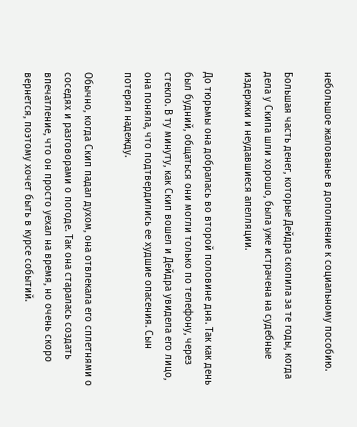небольшое жалованье в дополнение к социальному пособию.

Большая часть денег, которые Дейдра скопила за те годы, когда дела у Скипа шли хорошо, была уже истрачена на судебные издержки и неудавшиеся апелляции.

До тюрьмы она добралась во второй половине дня. Так как день был будний, общаться они могли только по телефону, через стекло. В ту минуту, как Скип вошел и Дейдра увидела его лицо, она поняла, что подтвердились ее худшие опасения. Сын потерял надежду.

Обычно, когда Скип падал духом, она отвлекала его сплетнями о соседях и разговорами о погоде. Так она старалась создать впечатление, что он просто уехал на время, но очень скоро вернется, поэтому хочет быть в курсе событий.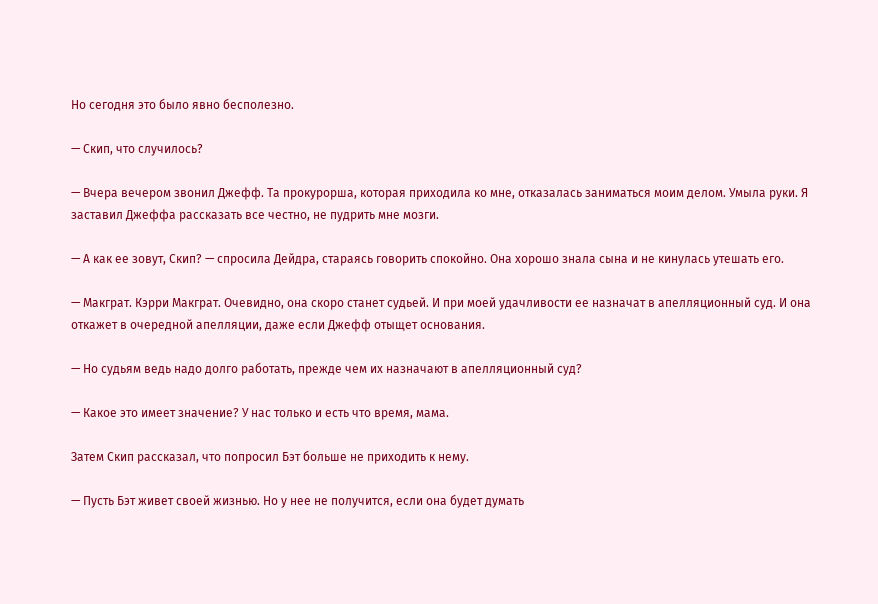Но сегодня это было явно бесполезно.

— Скип, что случилось?

— Вчера вечером звонил Джефф. Та прокурорша, которая приходила ко мне, отказалась заниматься моим делом. Умыла руки. Я заставил Джеффа рассказать все честно, не пудрить мне мозги.

— А как ее зовут, Скип? — спросила Дейдра, стараясь говорить спокойно. Она хорошо знала сына и не кинулась утешать его.

— Макграт. Кэрри Макграт. Очевидно, она скоро станет судьей. И при моей удачливости ее назначат в апелляционный суд. И она откажет в очередной апелляции, даже если Джефф отыщет основания.

— Но судьям ведь надо долго работать, прежде чем их назначают в апелляционный суд?

— Какое это имеет значение? У нас только и есть что время, мама.

Затем Скип рассказал, что попросил Бэт больше не приходить к нему.

— Пусть Бэт живет своей жизнью. Но у нее не получится, если она будет думать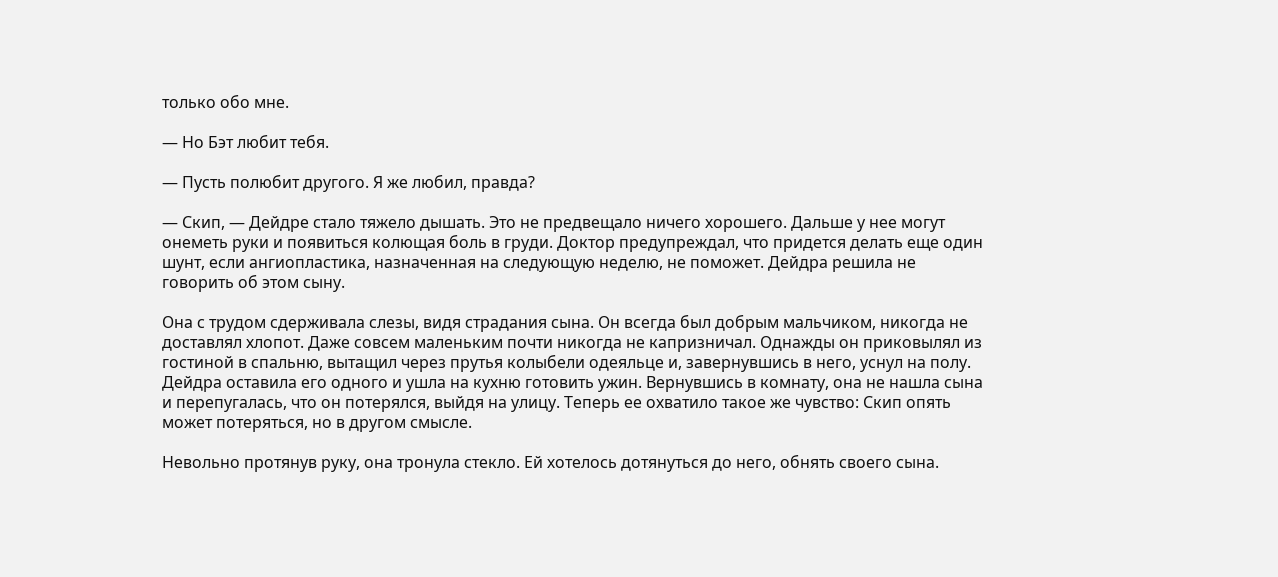только обо мне.

— Но Бэт любит тебя.

— Пусть полюбит другого. Я же любил, правда?

— Скип, — Дейдре стало тяжело дышать. Это не предвещало ничего хорошего. Дальше у нее могут онеметь руки и появиться колющая боль в груди. Доктор предупреждал, что придется делать еще один шунт, если ангиопластика, назначенная на следующую неделю, не поможет. Дейдра решила не говорить об этом сыну.

Она с трудом сдерживала слезы, видя страдания сына. Он всегда был добрым мальчиком, никогда не доставлял хлопот. Даже совсем маленьким почти никогда не капризничал. Однажды он приковылял из гостиной в спальню, вытащил через прутья колыбели одеяльце и, завернувшись в него, уснул на полу. Дейдра оставила его одного и ушла на кухню готовить ужин. Вернувшись в комнату, она не нашла сына и перепугалась, что он потерялся, выйдя на улицу. Теперь ее охватило такое же чувство: Скип опять может потеряться, но в другом смысле.

Невольно протянув руку, она тронула стекло. Ей хотелось дотянуться до него, обнять своего сына.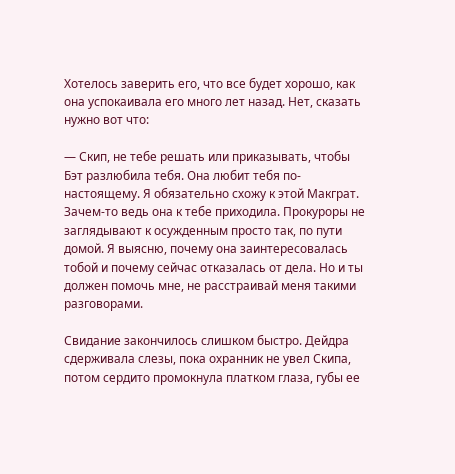Хотелось заверить его, что все будет хорошо, как она успокаивала его много лет назад. Нет, сказать нужно вот что:

— Скип, не тебе решать или приказывать, чтобы Бэт разлюбила тебя. Она любит тебя по-настоящему. Я обязательно схожу к этой Макграт. Зачем-то ведь она к тебе приходила. Прокуроры не заглядывают к осужденным просто так, по пути домой. Я выясню, почему она заинтересовалась тобой и почему сейчас отказалась от дела. Но и ты должен помочь мне, не расстраивай меня такими разговорами.

Свидание закончилось слишком быстро. Дейдра сдерживала слезы, пока охранник не увел Скипа, потом сердито промокнула платком глаза, губы ее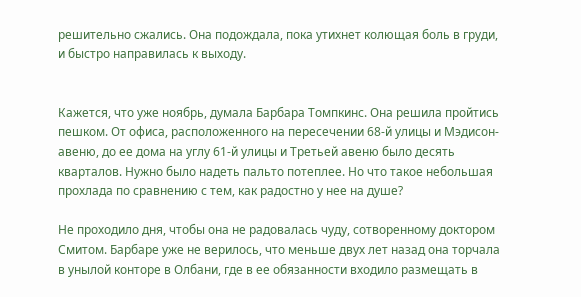решительно сжались. Она подождала, пока утихнет колющая боль в груди, и быстро направилась к выходу.


Кажется, что уже ноябрь, думала Барбара Томпкинс. Она решила пройтись пешком. От офиса, расположенного на пересечении 68-й улицы и Мэдисон-авеню, до ее дома на углу 61-й улицы и Третьей авеню было десять кварталов. Нужно было надеть пальто потеплее. Но что такое небольшая прохлада по сравнению с тем, как радостно у нее на душе?

Не проходило дня, чтобы она не радовалась чуду, сотворенному доктором Смитом. Барбаре уже не верилось, что меньше двух лет назад она торчала в унылой конторе в Олбани, где в ее обязанности входило размещать в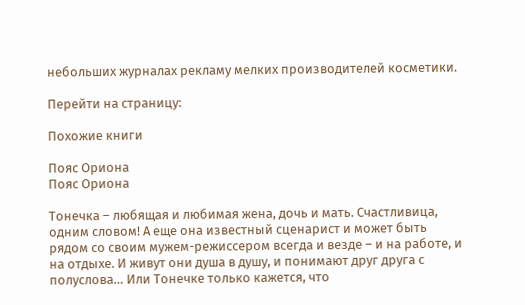небольших журналах рекламу мелких производителей косметики.

Перейти на страницу:

Похожие книги

Пояс Ориона
Пояс Ориона

Тонечка – любящая и любимая жена, дочь и мать. Счастливица, одним словом! А еще она известный сценарист и может быть рядом со своим мужем-режиссером всегда и везде – и на работе, и на отдыхе. И живут они душа в душу, и понимают друг друга с полуслова… Или Тонечке только кажется, что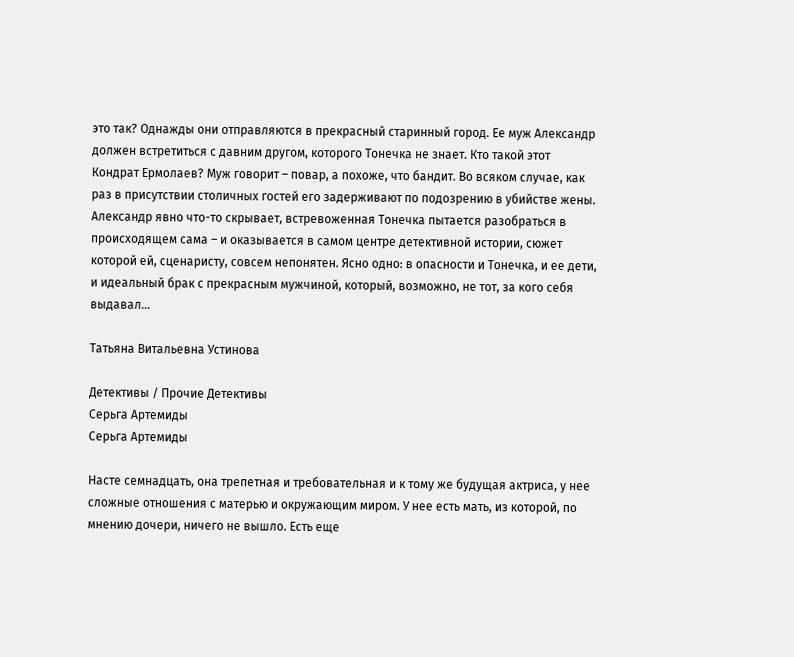это так? Однажды они отправляются в прекрасный старинный город. Ее муж Александр должен встретиться с давним другом, которого Тонечка не знает. Кто такой этот Кондрат Ермолаев? Муж говорит – повар, а похоже, что бандит. Во всяком случае, как раз в присутствии столичных гостей его задерживают по подозрению в убийстве жены. Александр явно что-то скрывает, встревоженная Тонечка пытается разобраться в происходящем сама – и оказывается в самом центре детективной истории, сюжет которой ей, сценаристу, совсем непонятен. Ясно одно: в опасности и Тонечка, и ее дети, и идеальный брак с прекрасным мужчиной, который, возможно, не тот, за кого себя выдавал…

Татьяна Витальевна Устинова

Детективы / Прочие Детективы
Серьга Артемиды
Серьга Артемиды

Насте семнадцать, она трепетная и требовательная и к тому же будущая актриса, у нее сложные отношения с матерью и окружающим миром. У нее есть мать, из которой, по мнению дочери, ничего не вышло. Есть еще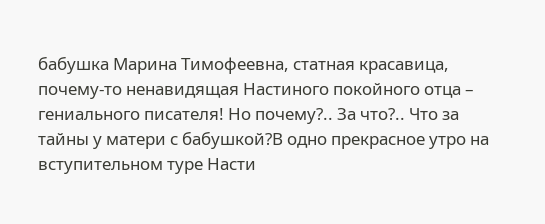бабушка Марина Тимофеевна, статная красавица, почему-то ненавидящая Настиного покойного отца – гениального писателя! Но почему?.. За что?.. Что за тайны у матери с бабушкой?В одно прекрасное утро на вступительном туре Насти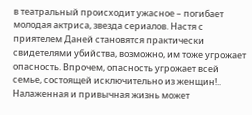в театральный происходит ужасное – погибает молодая актриса, звезда сериалов. Настя с приятелем Даней становятся практически свидетелями убийства, возможно, им тоже угрожает опасность. Впрочем, опасность угрожает всей семье, состоящей исключительно из женщин!.. Налаженная и привычная жизнь может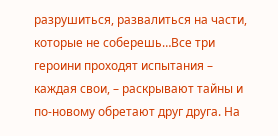разрушиться, развалиться на части, которые не соберешь…Все три героини проходят испытания – каждая свои, – раскрывают тайны и по-новому обретают друг друга. На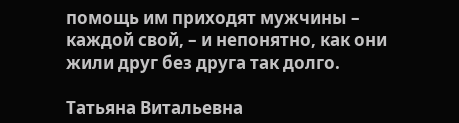помощь им приходят мужчины – каждой свой, – и непонятно, как они жили друг без друга так долго.

Татьяна Витальевна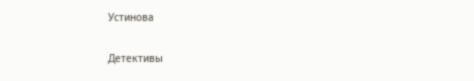Устинова

Детективы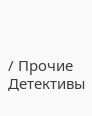/ Прочие Детективы